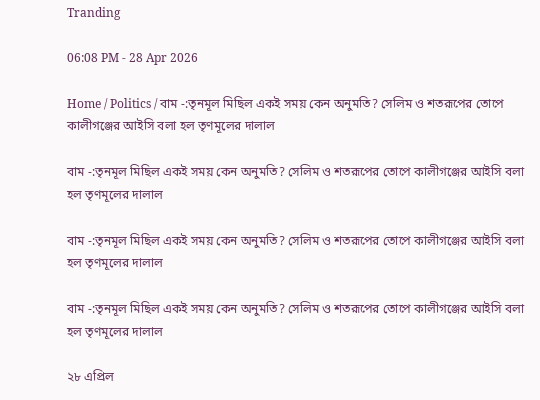Tranding

06:08 PM - 28 Apr 2026

Home / Politics / বাম -:তৃনমূল মিছিল একই সময় কেন অনুমতি? সেলিম ও শতরূপের তোপে কালীগঞ্জের আইসি বলা হল তৃণমূলের দালাল

বাম -:তৃনমূল মিছিল একই সময় কেন অনুমতি? সেলিম ও শতরূপের তোপে কালীগঞ্জের আইসি বলা হল তৃণমূলের দালাল

বাম -:তৃনমূল মিছিল একই সময় কেন অনুমতি? সেলিম ও শতরূপের তোপে কালীগঞ্জের আইসি বলা হল তৃণমূলের দালাল

বাম -:তৃনমূল মিছিল একই সময় কেন অনুমতি? সেলিম ও শতরূপের তোপে কালীগঞ্জের আইসি বলা হল তৃণমূলের দালাল

২৮ এপ্রিল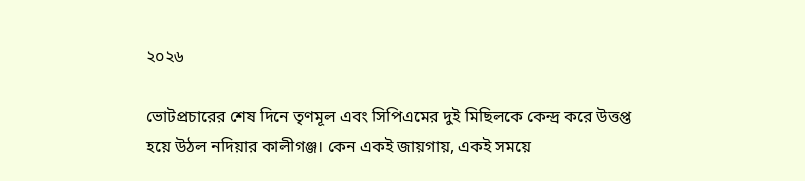২০২৬

ভোটপ্রচারের শেষ দিনে তৃণমূল এবং সিপিএমের দুই মিছিলকে কেন্দ্র করে উত্তপ্ত হয়ে উঠল নদিয়ার কালীগঞ্জ। কেন একই জায়গায়, একই সময়ে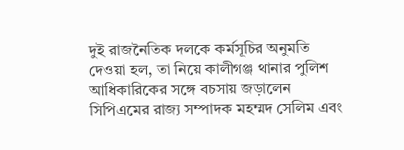দুই রাজনৈতিক দলকে কর্মসূচির অনুমতি দেওয়া হল, তা নিয়ে কালীগঞ্জ থানার পুলিশ আধিকারিকের সঙ্গে বচসায় জড়ালেন সিপিএমের রাজ্য সম্পাদক মহম্মদ সেলিম এবং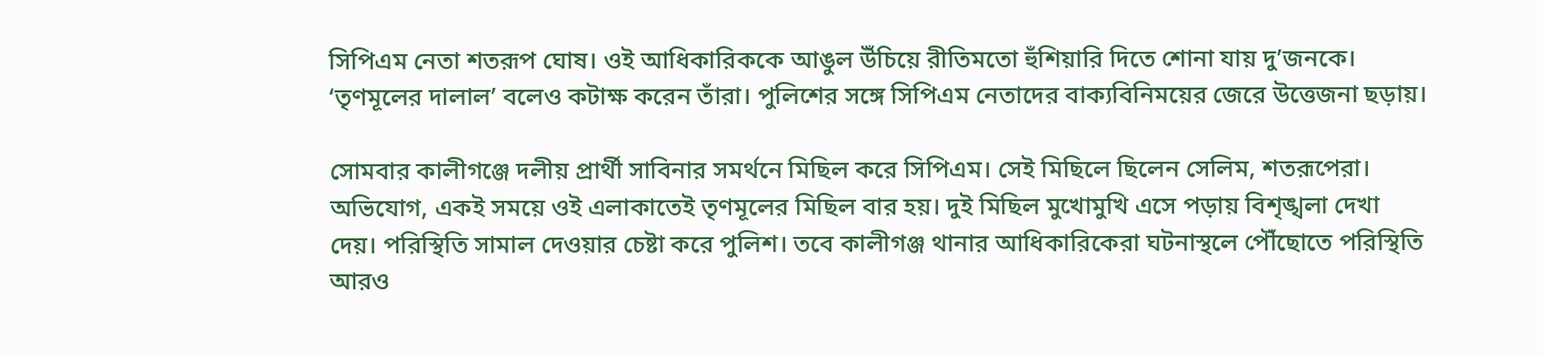সিপিএম নেতা শতরূপ ঘোষ। ওই আধিকারিককে আঙুল উঁচিয়ে রীতিমতো হুঁশিয়ারি দিতে শোনা যায় দু’জনকে। ‘তৃণমূলের দালাল’ বলেও কটাক্ষ করেন তাঁরা। পুলিশের সঙ্গে সিপিএম নেতাদের বাক্যবিনিময়ের জেরে উত্তেজনা ছড়ায়।

সোমবার কালীগঞ্জে দলীয় প্রার্থী সাবিনার সমর্থনে মিছিল করে সিপিএম। সেই মিছিলে ছিলেন সেলিম, শতরূপেরা। অভিযোগ, একই সময়ে ওই এলাকাতেই তৃণমূলের মিছিল বার হয়। দুই মিছিল মুখোমুখি এসে পড়ায় বিশৃঙ্খলা দেখা দেয়। পরিস্থিতি সামাল দেওয়ার চেষ্টা করে পুলিশ। তবে কালীগঞ্জ থানার আধিকারিকেরা ঘটনাস্থলে পৌঁছোতে পরিস্থিতি আরও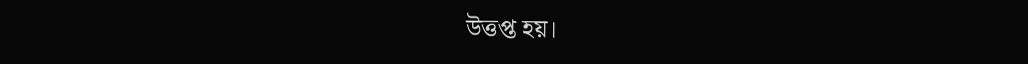উত্তপ্ত হয়।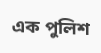এক পুলিশ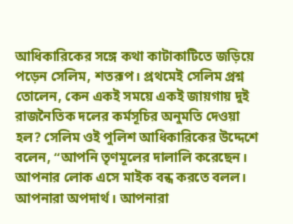আধিকারিকের সঙ্গে কথা কাটাকাটিতে জড়িয়ে পড়েন সেলিম, শতরূপ। প্রথমেই সেলিম প্রশ্ন তোলেন, কেন একই সময়ে একই জায়গায় দুই রাজনৈতিক দলের কর্মসূচির অনুমতি দেওয়া হল? সেলিম ওই পুলিশ আধিকারিকের উদ্দেশে বলেন, ‘‘আপনি তৃণমূলের দালালি করেছেন। আপনার লোক এসে মাইক বন্ধ করতে বলল। আপনারা অপদার্থ। আপনারা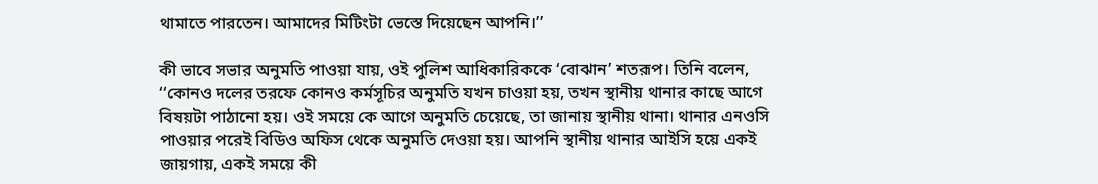থামাতে পারতেন। আমাদের মিটিংটা ভেস্তে দিয়েছেন আপনি।’’

কী ভাবে সভার অনুমতি পাওয়া যায়, ওই পুলিশ আধিকারিককে ‘বোঝান’ শতরূপ। তিনি বলেন, ‘‘কোনও দলের তরফে কোনও কর্মসূচির অনুমতি যখন চাওয়া হয়, তখন স্থানীয় থানার কাছে আগে বিষয়টা পাঠানো হয়। ওই সময়ে কে আগে অনুমতি চেয়েছে, তা জানায় স্থানীয় থানা। থানার এনওসি পাওয়ার পরেই বিডিও অফিস থেকে অনুমতি দেওয়া হয়। আপনি স্থানীয় থানার আইসি হয়ে একই জায়গায়, একই সময়ে কী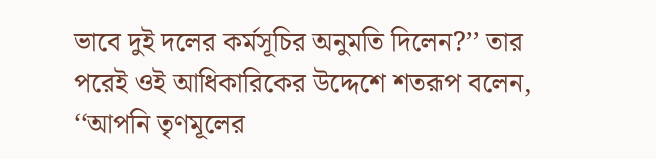ভাবে দুই দলের কর্মসূচির অনুমতি দিলেন?’’ তার পরেই ওই আধিকারিকের উদ্দেশে শতরূপ বলেন, ‘‘আপনি তৃণমূলের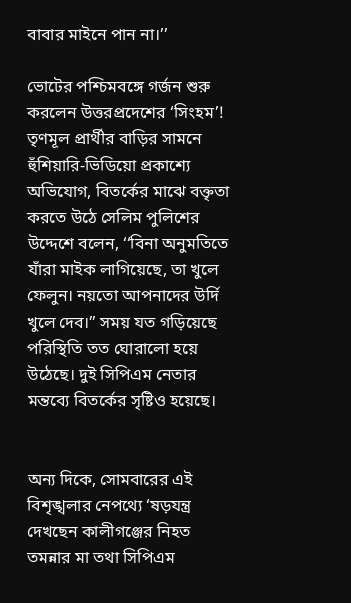বাবার মাইনে পান না।’’

ভোটের পশ্চিমবঙ্গে গর্জন শুরু করলেন উত্তরপ্রদেশের ‘সিংহম’! তৃণমূল প্রার্থীর বাড়ির সামনে হুঁশিয়ারি-ভিডিয়ো প্রকাশ‍্যে
অভিযোগ, বিতর্কের মাঝে বক্তৃতা করতে উঠে সেলিম পুলিশের উদ্দেশে বলেন, ‘‘বিনা অনুমতিতে যাঁরা মাইক লাগিয়েছে, তা খুলে ফেলুন। নয়তো আপনাদের উর্দি খুলে দেব।’’ সময় যত গড়িয়েছে পরিস্থিতি তত ঘোরালো হয়ে উঠেছে। দুই সিপিএম নেতার মন্তব্যে বিতর্কের সৃষ্টিও হয়েছে।


অন্য দিকে, সোমবারের এই বিশৃঙ্খলার নেপথ্যে ‘ষড়যন্ত্র দেখছেন কালীগঞ্জের নিহত তমন্নার মা তথা সিপিএম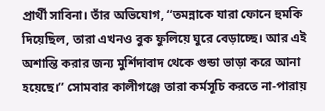প্রার্থী সাবিনা। তাঁর অভিযোগ, ‘‘তমন্নাকে যারা ফোনে হুমকি দিয়েছিল, তারা এখনও বুক ফুলিয়ে ঘুরে বেড়াচ্ছে। আর এই অশান্তি করার জন্য মুর্শিদাবাদ থেকে গুন্ডা ভাড়া করে আনা হয়েছে।’’ সোমবার কালীগঞ্জে তারা কর্মসূচি করতে না-পারায়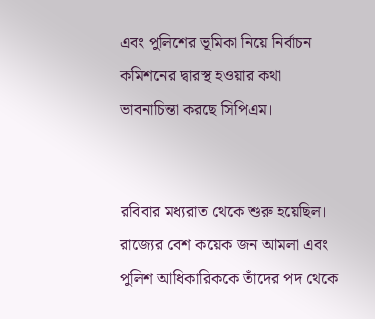এবং পুলিশের ভূমিকা নিয়ে নির্বাচন কমিশনের দ্বারস্থ হওয়ার কথা ভাবনাচিন্তা করছে সিপিএম।


রবিবার মধ্যরাত থেকে শুরু হয়েছিল। রাজ্যের বেশ কয়েক জন আমলা এবং পুলিশ আধিকারিককে তাঁদের পদ থেকে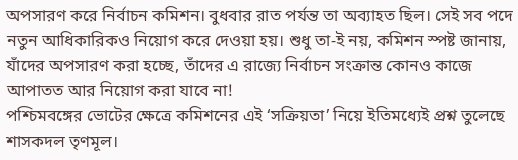অপসারণ করে নির্বাচন কমিশন। বুধবার রাত পর্যন্ত তা অব্যাহত ছিল। সেই সব পদে নতুন আধিকারিকও নিয়োগ করে দেওয়া হয়। শুধু তা-ই নয়, কমিশন স্পষ্ট জানায়, যাঁদের অপসারণ করা হচ্ছে, তাঁদের এ রাজ্যে নির্বাচন সংক্রান্ত কোনও কাজে আপাতত আর নিয়োগ করা যাবে না!
পশ্চিমবঙ্গের ভোটের ক্ষেত্রে কমিশনের এই ‘সক্রিয়তা’ নিয়ে ইতিমধ্যেই প্রশ্ন তুলেছে শাসকদল তৃণমূল।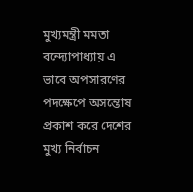মুখ্যমন্ত্রী মমতা বন্দ্যোপাধ্যায় এ ভাবে অপসারণের পদক্ষেপে অসন্তোষ প্রকাশ করে দেশের মুখ্য নির্বাচন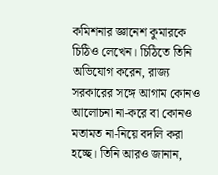কমিশনার জ্ঞানেশ কুমারকে চিঠিও লেখেন। চিঠিতে তিনি অভিযোগ করেন, রাজ্য সরকারের সঙ্গে আগাম কোনও আলোচনা না-করে বা কোনও মতামত না-নিয়ে বদলি করা হচ্ছে। তিনি আরও জানান,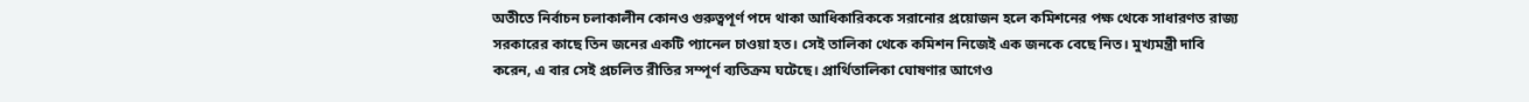অতীতে নির্বাচন চলাকালীন কোনও গুরুত্বপূর্ণ পদে থাকা আধিকারিককে সরানোর প্রয়োজন হলে কমিশনের পক্ষ থেকে সাধারণত রাজ্য সরকারের কাছে তিন জনের একটি প্যানেল চাওয়া হত। সেই তালিকা থেকে কমিশন নিজেই এক জনকে বেছে নিত। মুখ্যমন্ত্রী দাবি করেন, এ বার সেই প্রচলিত রীতির সম্পূর্ণ ব্যতিক্রম ঘটেছে। প্রার্থিতালিকা ঘোষণার আগেও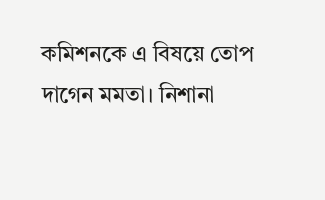কমিশনকে এ বিষয়ে তোপ দাগেন মমতা। নিশানা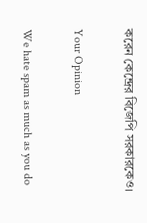করেন কেন্দ্রের বিজেপি সরকারকেও।

Your Opinion

We hate spam as much as you do